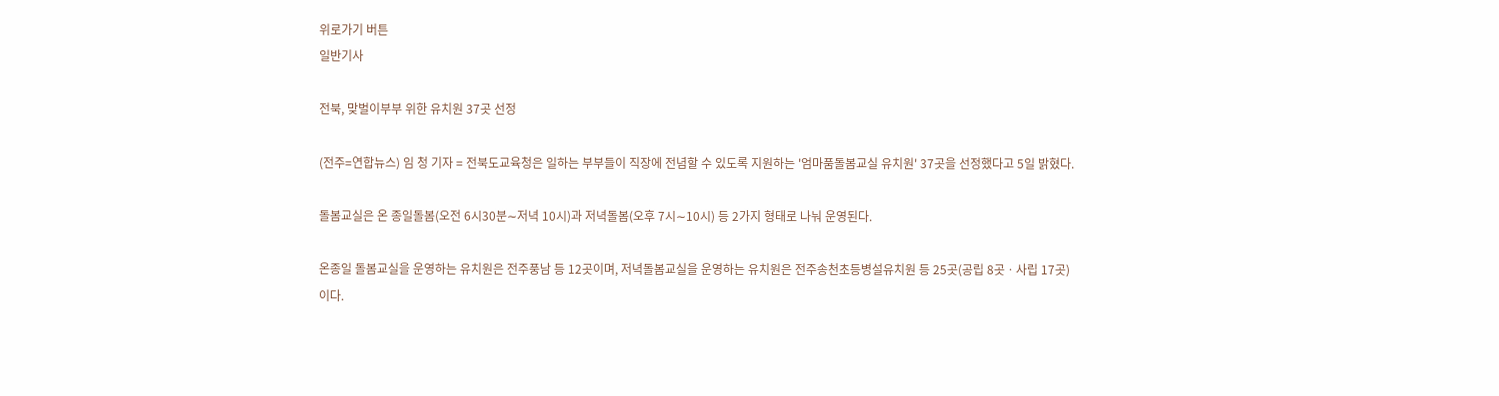위로가기 버튼
일반기사

전북, 맞벌이부부 위한 유치원 37곳 선정

(전주=연합뉴스) 임 청 기자 = 전북도교육청은 일하는 부부들이 직장에 전념할 수 있도록 지원하는 '엄마품돌봄교실 유치원' 37곳을 선정했다고 5일 밝혔다.

돌봄교실은 온 종일돌봄(오전 6시30분∼저녁 10시)과 저녁돌봄(오후 7시∼10시) 등 2가지 형태로 나눠 운영된다.

온종일 돌봄교실을 운영하는 유치원은 전주풍남 등 12곳이며, 저녁돌봄교실을 운영하는 유치원은 전주송천초등병설유치원 등 25곳(공립 8곳ㆍ사립 17곳)이다.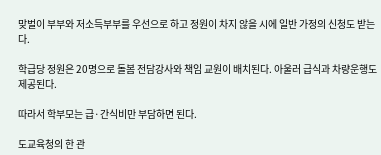맞벌이 부부와 저소득부부를 우선으로 하고 정원이 차지 않을 시에 일반 가정의 신청도 받는다.

학급당 정원은 20명으로 돌봄 전담강사와 책임 교원이 배치된다. 아울러 급식과 차량운행도 제공된다.

따라서 학부모는 급·간식비만 부담하면 된다.

도교육청의 한 관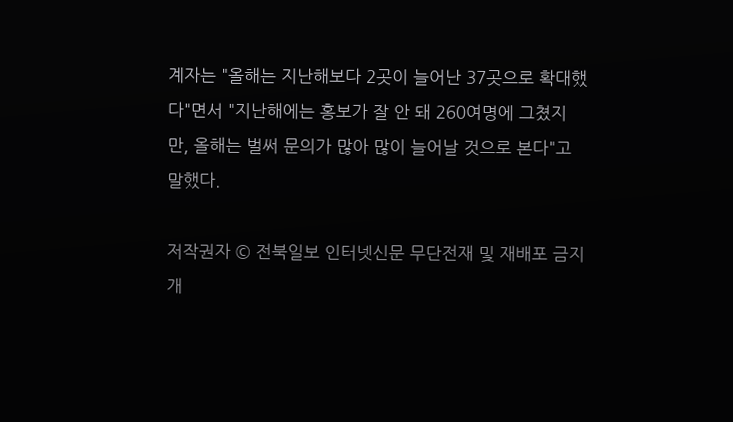계자는 "올해는 지난해보다 2곳이 늘어난 37곳으로 확대했다"면서 "지난해에는 홍보가 잘 안 돼 260여명에 그쳤지만, 올해는 벌써 문의가 많아 많이 늘어날 것으로 본다"고 말했다.

저작권자 © 전북일보 인터넷신문 무단전재 및 재배포 금지
개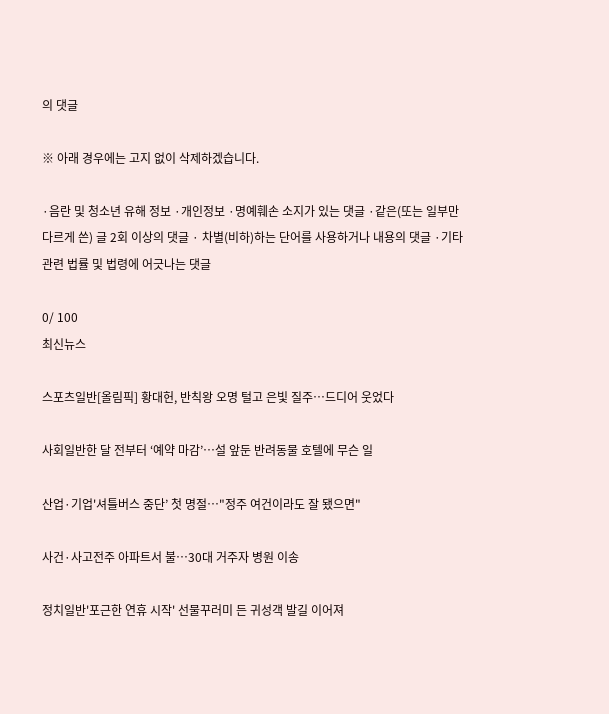의 댓글

※ 아래 경우에는 고지 없이 삭제하겠습니다.

·음란 및 청소년 유해 정보 ·개인정보 ·명예훼손 소지가 있는 댓글 ·같은(또는 일부만 다르게 쓴) 글 2회 이상의 댓글 · 차별(비하)하는 단어를 사용하거나 내용의 댓글 ·기타 관련 법률 및 법령에 어긋나는 댓글

0/ 100
최신뉴스

스포츠일반[올림픽] 황대헌, 반칙왕 오명 털고 은빛 질주…드디어 웃었다

사회일반한 달 전부터 ‘예약 마감’⋯설 앞둔 반려동물 호텔에 무슨 일

산업·기업'셔틀버스 중단’ 첫 명절…"정주 여건이라도 잘 됐으면"

사건·사고전주 아파트서 불⋯30대 거주자 병원 이송

정치일반'포근한 연휴 시작' 선물꾸러미 든 귀성객 발길 이어져